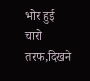भोर हुई चारो तरफ,दिखने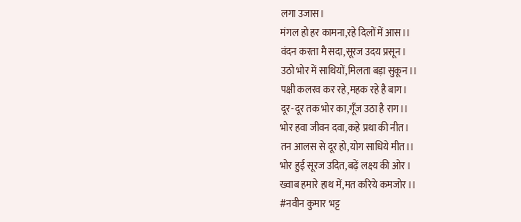लगा उजास।
मंगल हो हर कामना,रहे दिलों में आस।।
वंदन करता मै सदा,सूरज उदय प्रसून।
उठो भोर में साथियों,मिलता बड़ा सुकून।।
पक्षी कलरव कर रहे,महक रहे है बाग।
दूर-दूर तक भोर का,गूँज उठा है राग।।
भोर हवा जीवन दवा,कहे प्रथा की नीत।
तन आलस से दूर हो,योग साधिये मीत।।
भोर हुई सूरज उदित,बढ़ें लक्ष्य की ओर।
ख्वाब हमारे हाथ में,मत करिये कमजोर।।
#नवीन कुमार भट्ट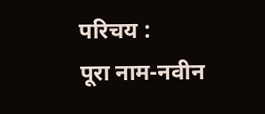परिचय :
पूरा नाम-नवीन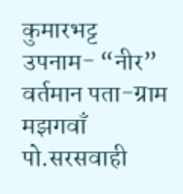कुमारभट्ट
उपनाम- “नीर”
वर्तमान पता-ग्राम मझगवाँ पो.सरसवाही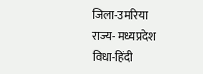जिला-उमरिया
राज्य- मध्यप्रदेश
विधा-हिंदी